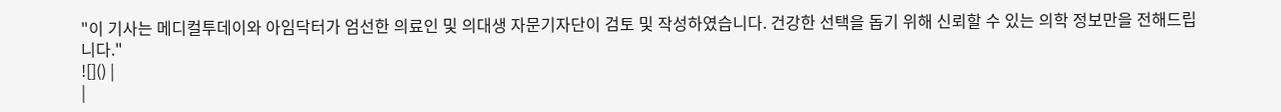"이 기사는 메디컬투데이와 아임닥터가 엄선한 의료인 및 의대생 자문기자단이 검토 및 작성하였습니다. 건강한 선택을 돕기 위해 신뢰할 수 있는 의학 정보만을 전해드립니다."
![]() |
|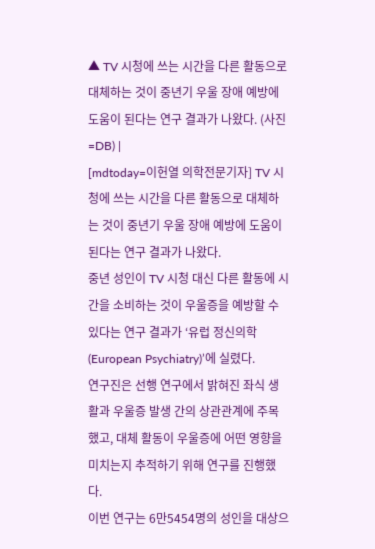▲ TV 시청에 쓰는 시간을 다른 활동으로 대체하는 것이 중년기 우울 장애 예방에 도움이 된다는 연구 결과가 나왔다. (사진=DB) |
[mdtoday=이헌열 의학전문기자] TV 시청에 쓰는 시간을 다른 활동으로 대체하는 것이 중년기 우울 장애 예방에 도움이 된다는 연구 결과가 나왔다.
중년 성인이 TV 시청 대신 다른 활동에 시간을 소비하는 것이 우울증을 예방할 수 있다는 연구 결과가 ‘유럽 정신의학(European Psychiatry)’에 실렸다.
연구진은 선행 연구에서 밝혀진 좌식 생활과 우울증 발생 간의 상관관계에 주목했고, 대체 활동이 우울증에 어떤 영향을 미치는지 추적하기 위해 연구를 진행했다.
이번 연구는 6만5454명의 성인을 대상으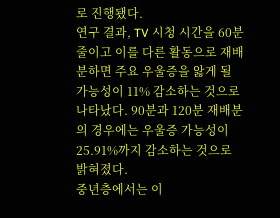로 진행됐다.
연구 결과, TV 시청 시간을 60분 줄이고 이를 다른 활동으로 재배분하면 주요 우울증을 앓게 될 가능성이 11% 감소하는 것으로 나타났다. 90분과 120분 재배분의 경우에는 우울증 가능성이 25.91%까지 감소하는 것으로 밝혀졌다.
중년층에서는 이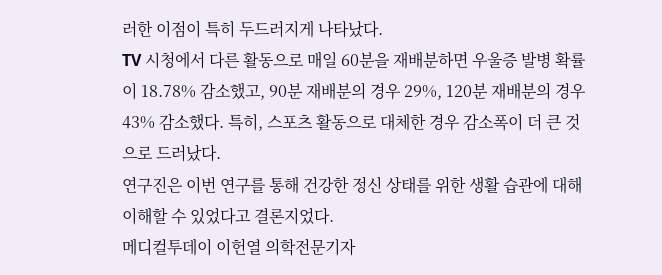러한 이점이 특히 두드러지게 나타났다.
TV 시청에서 다른 활동으로 매일 60분을 재배분하면 우울증 발병 확률이 18.78% 감소했고, 90분 재배분의 경우 29%, 120분 재배분의 경우 43% 감소했다. 특히, 스포츠 활동으로 대체한 경우 감소폭이 더 큰 것으로 드러났다.
연구진은 이번 연구를 통해 건강한 정신 상태를 위한 생활 습관에 대해 이해할 수 있었다고 결론지었다.
메디컬투데이 이헌열 의학전문기자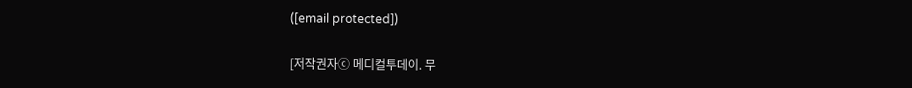([email protected])

[저작권자ⓒ 메디컬투데이. 무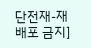단전재-재배포 금지]